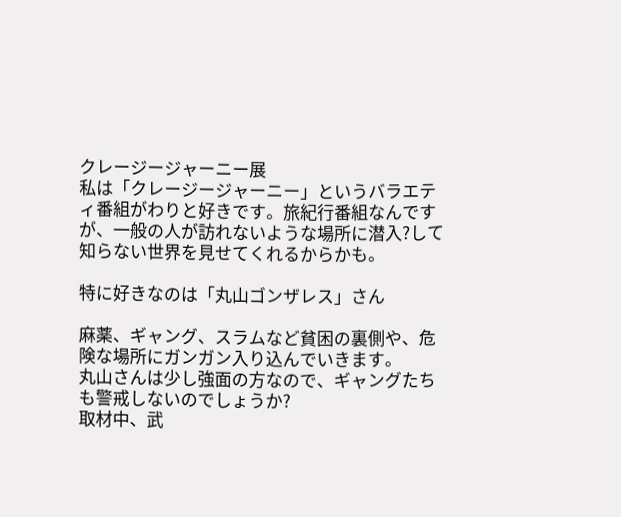クレージージャーニー展
私は「クレージージャーニー」というバラエティ番組がわりと好きです。旅紀行番組なんですが、一般の人が訪れないような場所に潜入?して知らない世界を見せてくれるからかも。

特に好きなのは「丸山ゴンザレス」さん

麻薬、ギャング、スラムなど貧困の裏側や、危険な場所にガンガン入り込んでいきます。
丸山さんは少し強面の方なので、ギャングたちも警戒しないのでしょうか?
取材中、武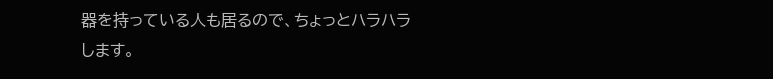器を持っている人も居るので、ちょっとハラハラします。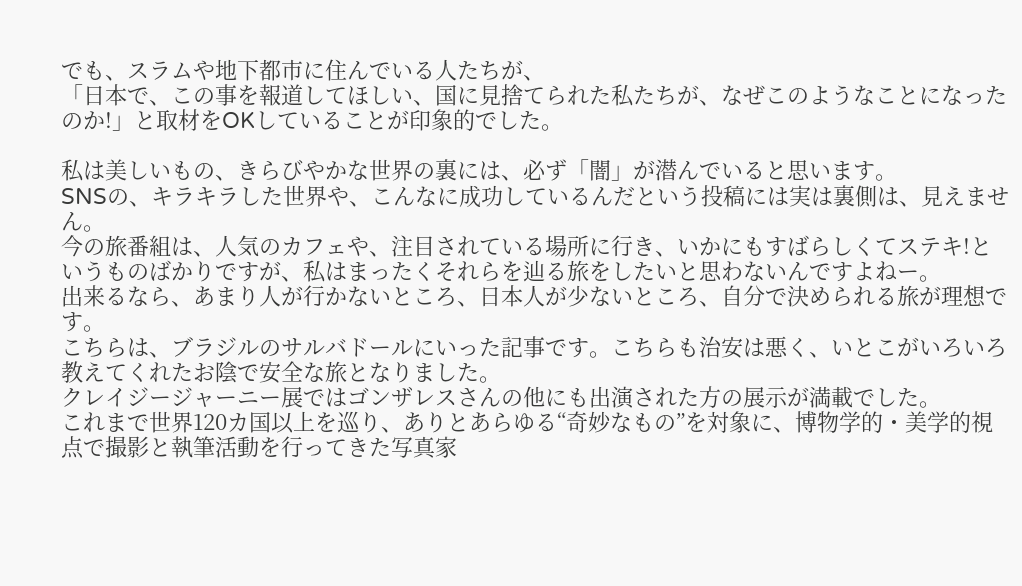でも、スラムや地下都市に住んでいる人たちが、
「日本で、この事を報道してほしい、国に見捨てられた私たちが、なぜこのようなことになったのか!」と取材をOKしていることが印象的でした。

私は美しいもの、きらびやかな世界の裏には、必ず「闇」が潜んでいると思います。
SNSの、キラキラした世界や、こんなに成功しているんだという投稿には実は裏側は、見えません。
今の旅番組は、人気のカフェや、注目されている場所に行き、いかにもすばらしくてステキ!というものばかりですが、私はまったくそれらを辿る旅をしたいと思わないんですよねー。
出来るなら、あまり人が行かないところ、日本人が少ないところ、自分で決められる旅が理想です。
こちらは、ブラジルのサルバドールにいった記事です。こちらも治安は悪く、いとこがいろいろ教えてくれたお陰で安全な旅となりました。
クレイジージャーニー展ではゴンザレスさんの他にも出演された方の展示が満載でした。
これまで世界120カ国以上を巡り、ありとあらゆる“奇妙なもの”を対象に、博物学的・美学的視点で撮影と執筆活動を行ってきた写真家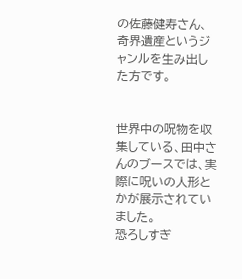の佐藤健寿さん、
奇界遺産というジャンルを生み出した方です。


世界中の呪物を収集している、田中さんのブースでは、実際に呪いの人形とかが展示されていました。
恐ろしすぎ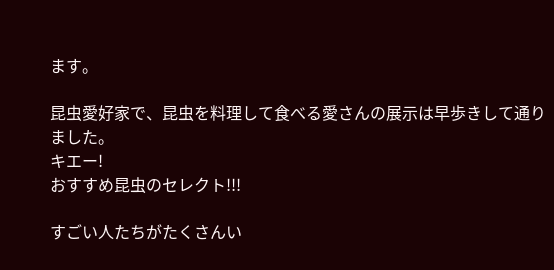ます。

昆虫愛好家で、昆虫を料理して食べる愛さんの展示は早歩きして通りました。
キエー!
おすすめ昆虫のセレクト!!!

すごい人たちがたくさんい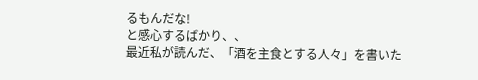るもんだな!
と感心するばかり、、
最近私が読んだ、「酒を主食とする人々」を書いた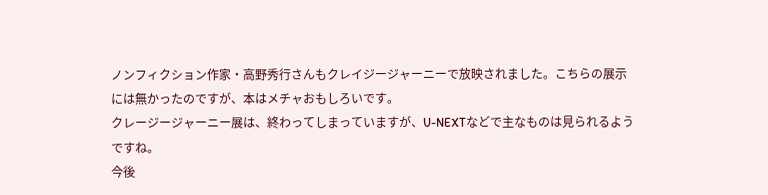ノンフィクション作家・高野秀行さんもクレイジージャーニーで放映されました。こちらの展示には無かったのですが、本はメチャおもしろいです。
クレージージャーニー展は、終わってしまっていますが、U-NEXTなどで主なものは見られるようですね。
今後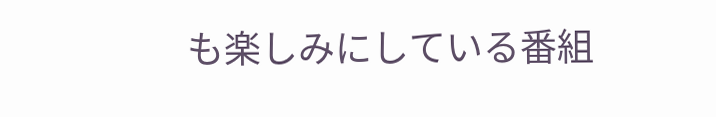も楽しみにしている番組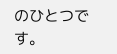のひとつです。